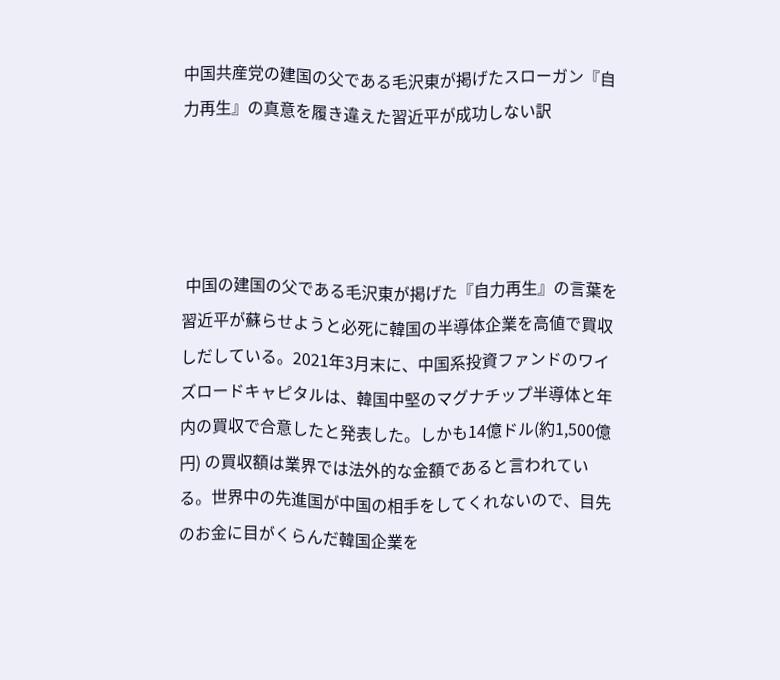中国共産党の建国の父である毛沢東が掲げたスローガン『自力再生』の真意を履き違えた習近平が成功しない訳




 中国の建国の父である毛沢東が掲げた『自力再生』の言葉を習近平が蘇らせようと必死に韓国の半導体企業を高値で買収しだしている。2021年3月末に、中国系投資ファンドのワイズロードキャピタルは、韓国中堅のマグナチップ半導体と年内の買収で合意したと発表した。しかも14億ドル(約1,500億円) の買収額は業界では法外的な金額であると言われている。世界中の先進国が中国の相手をしてくれないので、目先のお金に目がくらんだ韓国企業を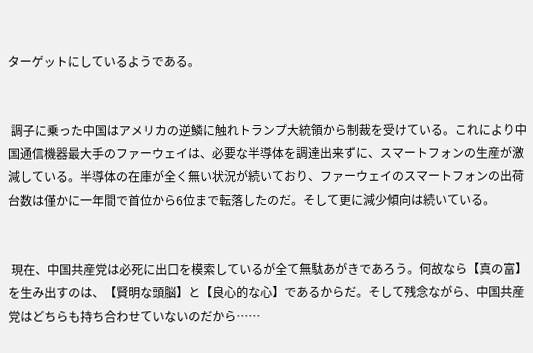ターゲットにしているようである。


 調子に乗った中国はアメリカの逆鱗に触れトランプ大統領から制裁を受けている。これにより中国通信機器最大手のファーウェイは、必要な半導体を調達出来ずに、スマートフォンの生産が激減している。半導体の在庫が全く無い状況が続いており、ファーウェイのスマートフォンの出荷台数は僅かに一年間で首位から6位まで転落したのだ。そして更に減少傾向は続いている。


 現在、中国共産党は必死に出口を模索しているが全て無駄あがきであろう。何故なら【真の富】を生み出すのは、【賢明な頭脳】と【良心的な心】であるからだ。そして残念ながら、中国共産党はどちらも持ち合わせていないのだから……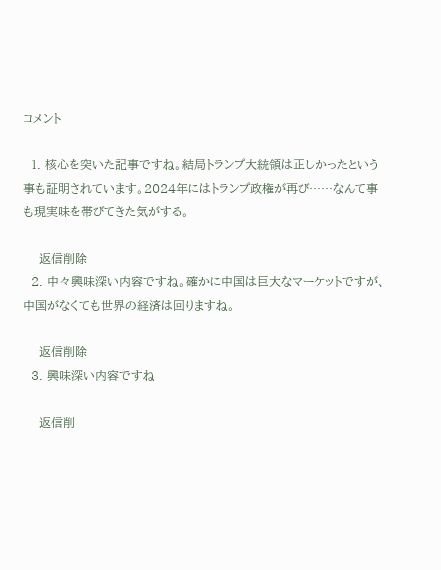コメント

  1. 核心を突いた記事ですね。結局トランプ大統領は正しかったという事も証明されています。2024年にはトランプ政権が再び……なんて事も現実味を帯びてきた気がする。

    返信削除
  2. 中々興味深い内容ですね。確かに中国は巨大なマーケットですが、中国がなくても世界の経済は回りますね。

    返信削除
  3. 興味深い内容ですね

    返信削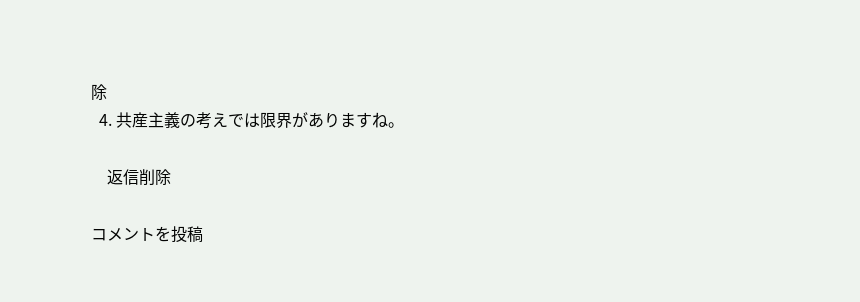除
  4. 共産主義の考えでは限界がありますね。

    返信削除

コメントを投稿